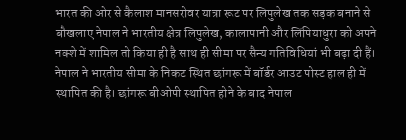भारत की ओर से कैलाश मानसरोवर यात्रा रूट पर लिपुलेख तक सड़क बनाने से बौखलाए नेपाल ने भारतीय क्षेत्र लिपुलेख, कालापानी और लिंपियाधुरा को अपने नक्शे में शामिल तो किया ही है साथ ही सीमा पर सैन्य गतिविधियां भी बढ़ा दी हैं।
नेपाल ने भारतीय सीमा के निकट स्थित छांगरू में बॉर्डर आउट पोस्ट हाल ही में स्थापित की है। छांगरू बीओपी स्थापित होने के बाद नेपाल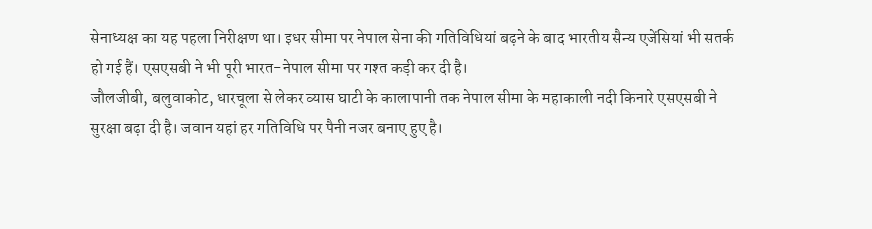सेनाध्यक्ष का यह पहला निरीक्षण था। इधर सीमा पर नेपाल सेना की गतिविधियां बढ़ने के बाद भारतीय सैन्य एजेंसियां भी सतर्क हो गई हैं। एसएसबी ने भी पूरी भारत-नेपाल सीमा पर गश्त कड़ी कर दी है।
जौलजीबी, बलुवाकोट, धारचूला से लेकर व्यास घाटी के कालापानी तक नेपाल सीमा के महाकाली नदी किनारे एसएसबी ने सुरक्षा बढ़ा दी है। जवान यहां हर गतिविधि पर पैनी नजर बनाए हुए है।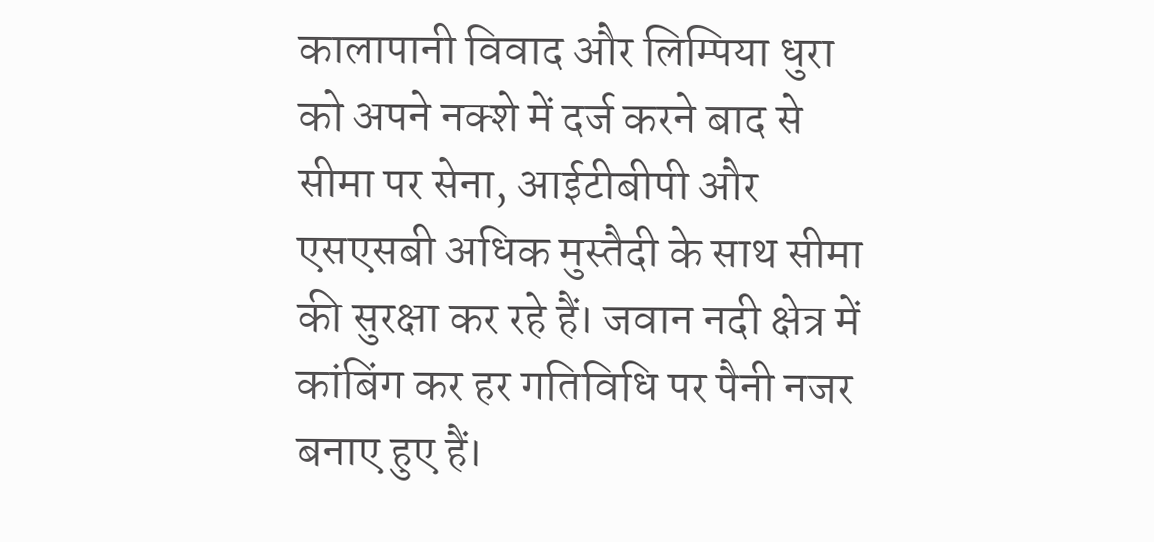कालापानी विवाद और लिम्पिया धुरा को अपने नक्शे में दर्ज करने बाद से सीमा पर सेना, आईटीबीपी और एसएसबी अधिक मुस्तैदी के साथ सीमा की सुरक्षा कर रहे हैं। जवान नदी क्षेत्र में कांबिंग कर हर गतिविधि पर पैनी नजर बनाए हुए हैं।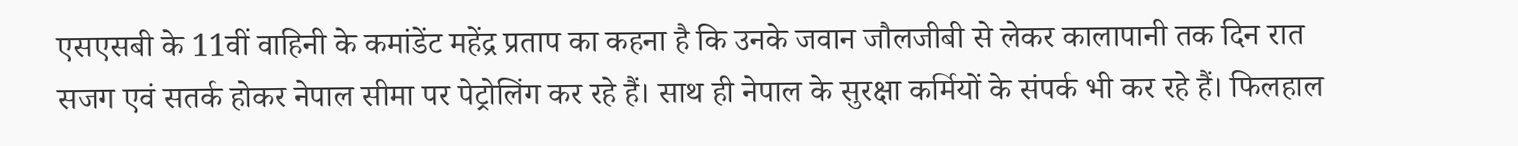एसएसबी के 11वीं वाहिनी के कमांडेंट महेंद्र प्रताप का कहना है कि उनके जवान जौलजीबी से लेकर कालापानी तक दिन रात सजग एवं सतर्क होकर नेपाल सीमा पर पेट्रोलिंग कर रहे हैं। साथ ही नेपाल के सुरक्षा कर्मियों के संपर्क भी कर रहे हैं। फिलहाल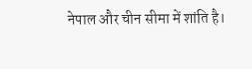नेपाल और चीन सीमा में शांति है।